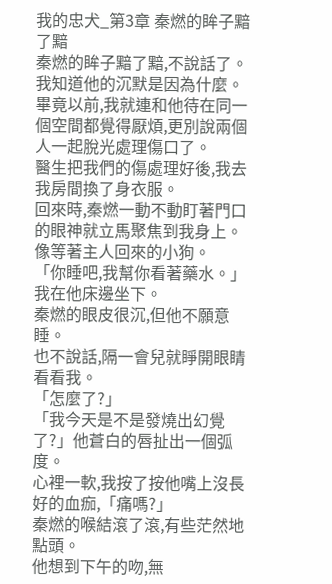我的忠犬_第3章 秦燃的眸子黯了黯
秦燃的眸子黯了黯,不說話了。
我知道他的沉默是因為什麼。
畢竟以前,我就連和他待在同一個空間都覺得厭煩,更別說兩個人一起脫光處理傷口了。
醫生把我們的傷處理好後,我去我房間換了身衣服。
回來時,秦燃一動不動盯著門口的眼神就立馬聚焦到我身上。
像等著主人回來的小狗。
「你睡吧,我幫你看著藥水。」我在他床邊坐下。
秦燃的眼皮很沉,但他不願意睡。
也不說話,隔一會兒就睜開眼睛看看我。
「怎麼了?」
「我今天是不是發燒出幻覺了?」他蒼白的唇扯出一個弧度。
心裡一軟,我按了按他嘴上沒長好的血痂,「痛嗎?」
秦燃的喉結滾了滾,有些茫然地點頭。
他想到下午的吻,無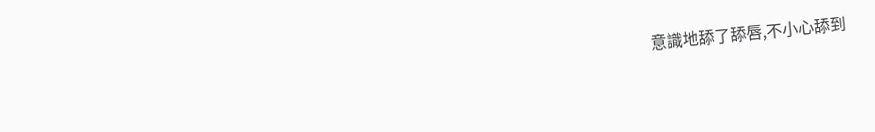意識地舔了舔唇,不小心舔到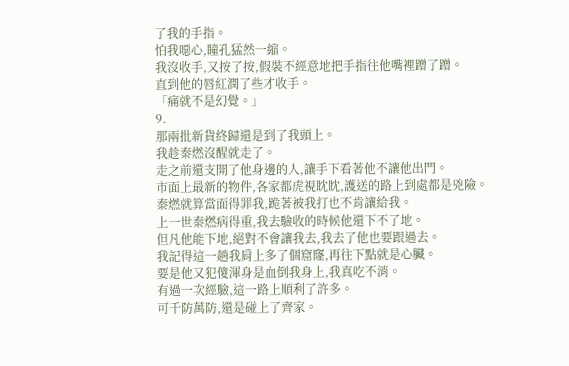了我的手指。
怕我噁心,瞳孔猛然一縮。
我沒收手,又按了按,假裝不經意地把手指往他嘴裡蹭了蹭。
直到他的唇紅潤了些才收手。
「痛就不是幻覺。」
9.
那兩批新貨終歸還是到了我頭上。
我趁秦燃沒醒就走了。
走之前還支開了他身邊的人,讓手下看著他不讓他出門。
市面上最新的物件,各家都虎視眈眈,護送的路上到處都是兇險。
秦燃就算當面得罪我,跪著被我打也不肯讓給我。
上一世秦燃病得重,我去驗收的時候他還下不了地。
但凡他能下地,絕對不會讓我去,我去了他也要跟過去。
我記得這一趟我肩上多了個窟窿,再往下點就是心臟。
要是他又犯傻渾身是血倒我身上,我真吃不消。
有過一次經驗,這一路上順利了許多。
可千防萬防,還是碰上了齊家。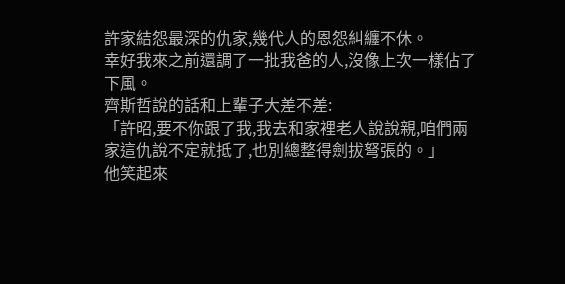許家結怨最深的仇家,幾代人的恩怨糾纏不休。
幸好我來之前還調了一批我爸的人,沒像上次一樣佔了下風。
齊斯哲說的話和上輩子大差不差:
「許昭,要不你跟了我,我去和家裡老人說說親,咱們兩家這仇說不定就抵了,也別總整得劍拔弩張的。」
他笑起來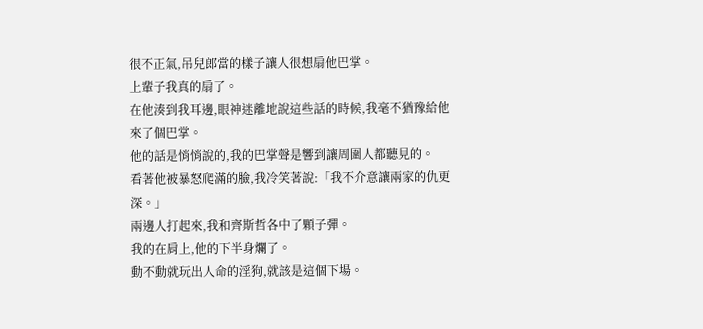很不正氣,吊兒郎當的樣子讓人很想扇他巴掌。
上輩子我真的扇了。
在他湊到我耳邊,眼神迷離地說這些話的時候,我毫不猶豫給他來了個巴掌。
他的話是悄悄說的,我的巴掌聲是響到讓周圍人都聽見的。
看著他被暴怒爬滿的臉,我冷笑著說:「我不介意讓兩家的仇更深。」
兩邊人打起來,我和齊斯哲各中了顆子彈。
我的在肩上,他的下半身爛了。
動不動就玩出人命的淫狗,就該是這個下場。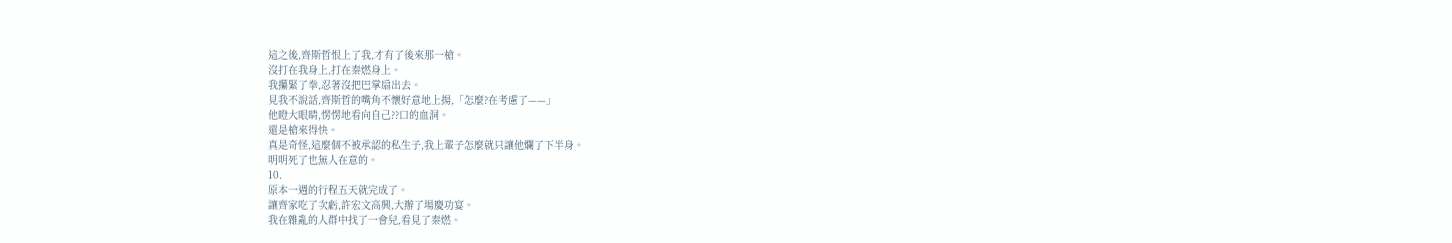這之後,齊斯哲恨上了我,才有了後來那一槍。
沒打在我身上,打在秦燃身上。
我攥緊了拳,忍著沒把巴掌扇出去。
見我不說話,齊斯哲的嘴角不懷好意地上揚,「怎麼?在考慮了——」
他瞪大眼睛,愣愣地看向自己??口的血洞。
還是槍來得快。
真是奇怪,這麼個不被承認的私生子,我上輩子怎麼就只讓他爛了下半身。
明明死了也無人在意的。
10.
原本一週的行程五天就完成了。
讓齊家吃了次虧,許宏文高興,大辦了場慶功宴。
我在雜亂的人群中找了一會兒,看見了秦燃。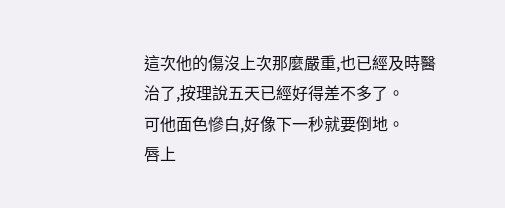這次他的傷沒上次那麼嚴重,也已經及時醫治了,按理說五天已經好得差不多了。
可他面色慘白,好像下一秒就要倒地。
唇上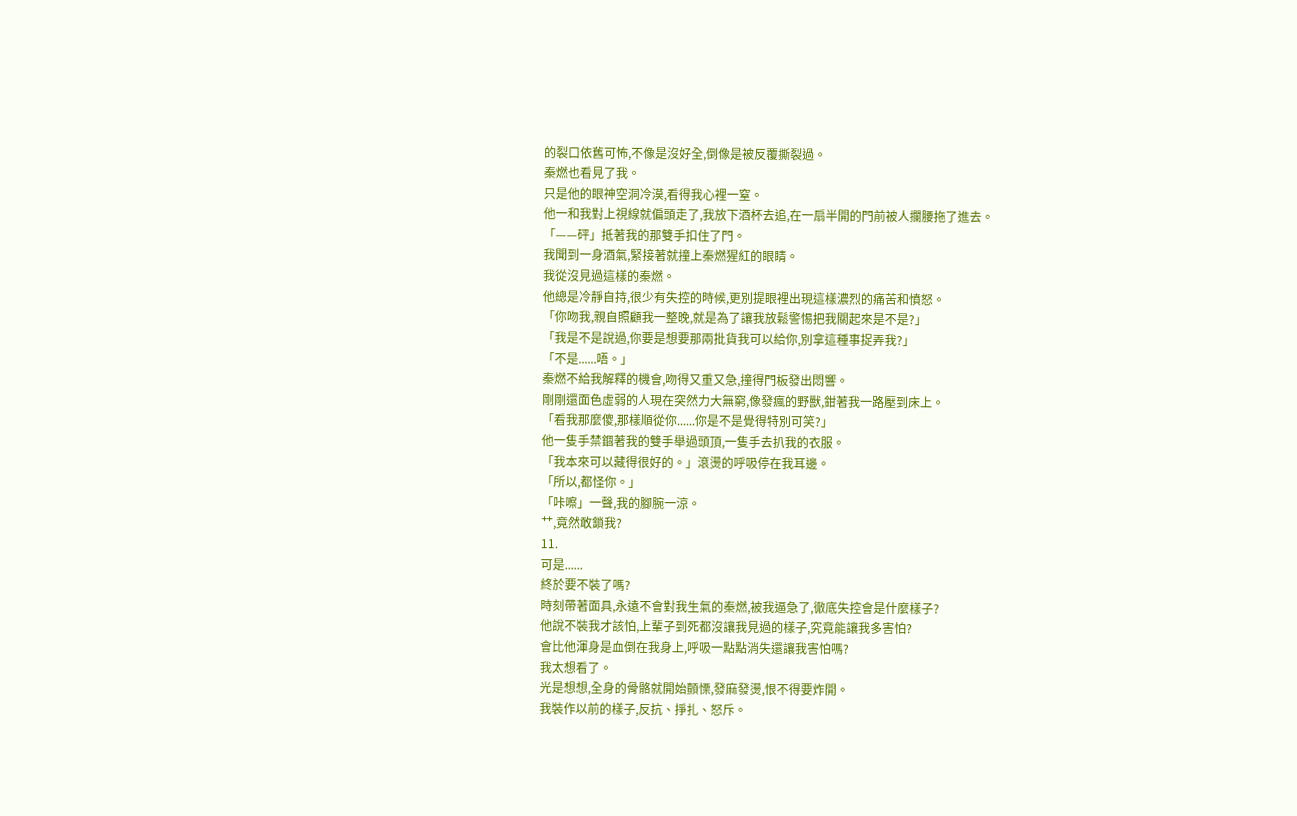的裂口依舊可怖,不像是沒好全,倒像是被反覆撕裂過。
秦燃也看見了我。
只是他的眼神空洞冷漠,看得我心裡一窒。
他一和我對上視線就偏頭走了,我放下酒杯去追,在一扇半開的門前被人攔腰拖了進去。
「——砰」抵著我的那雙手扣住了門。
我聞到一身酒氣,緊接著就撞上秦燃猩紅的眼睛。
我從沒見過這樣的秦燃。
他總是冷靜自持,很少有失控的時候,更別提眼裡出現這樣濃烈的痛苦和憤怒。
「你吻我,親自照顧我一整晚,就是為了讓我放鬆警惕把我關起來是不是?」
「我是不是說過,你要是想要那兩批貨我可以給你,別拿這種事捉弄我?」
「不是......唔。」
秦燃不給我解釋的機會,吻得又重又急,撞得門板發出悶響。
剛剛還面色虛弱的人現在突然力大無窮,像發瘋的野獸,鉗著我一路壓到床上。
「看我那麼傻,那樣順從你......你是不是覺得特別可笑?」
他一隻手禁錮著我的雙手舉過頭頂,一隻手去扒我的衣服。
「我本來可以藏得很好的。」滾燙的呼吸停在我耳邊。
「所以,都怪你。」
「咔嚓」一聲,我的腳腕一涼。
艹,竟然敢鎖我?
11.
可是......
終於要不裝了嗎?
時刻帶著面具,永遠不會對我生氣的秦燃,被我逼急了,徹底失控會是什麼樣子?
他說不裝我才該怕,上輩子到死都沒讓我見過的樣子,究竟能讓我多害怕?
會比他渾身是血倒在我身上,呼吸一點點消失還讓我害怕嗎?
我太想看了。
光是想想,全身的骨骼就開始顫慄,發麻發燙,恨不得要炸開。
我裝作以前的樣子,反抗、掙扎、怒斥。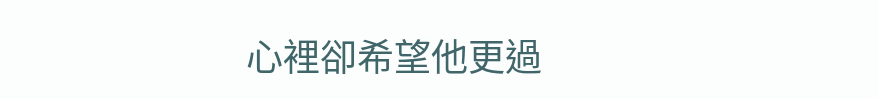心裡卻希望他更過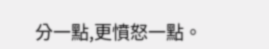分一點,更憤怒一點。